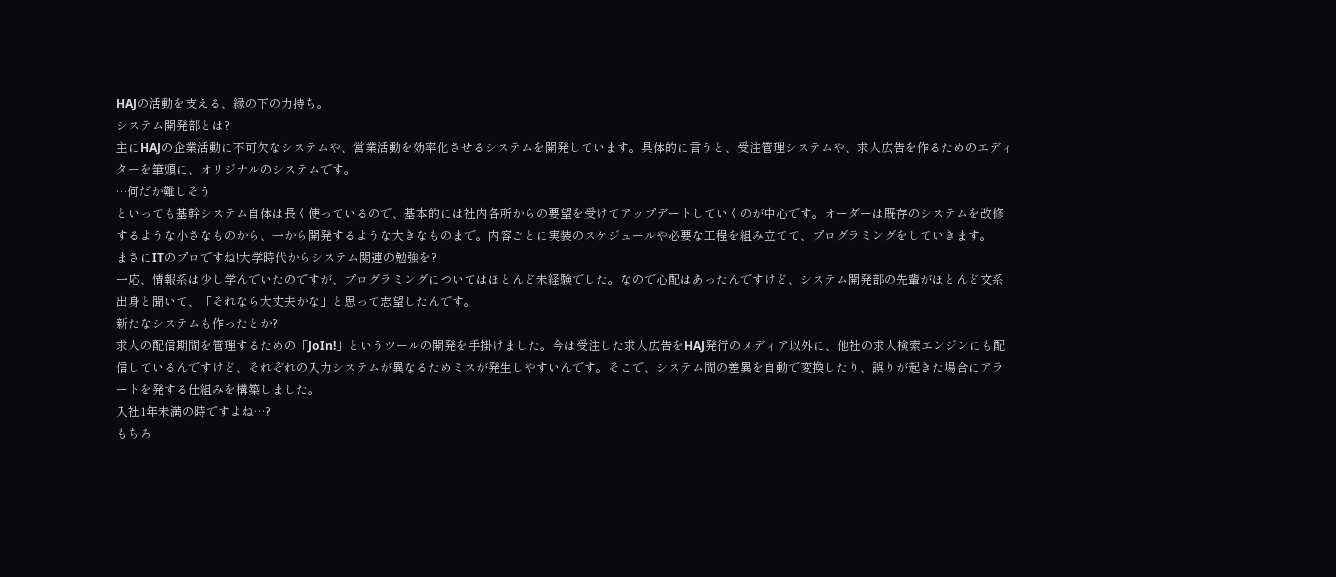HAJの活動を支える、縁の下の力持ち。
システム開発部とは?
主にHAJの企業活動に不可欠なシステムや、営業活動を効率化させるシステムを開発しています。具体的に言うと、受注管理システムや、求人広告を作るためのエディターを筆頭に、オリジナルのシステムです。
…何だか難しそう
といっても基幹システム自体は長く使っているので、基本的には社内各所からの要望を受けてアップデートしていくのが中心です。オーダーは既存のシステムを改修するような小さなものから、一から開発するような大きなものまで。内容ごとに実装のスケジュールや必要な工程を組み立てて、プログラミングをしていきます。
まさにITのプロですね!大学時代からシステム関連の勉強を?
一応、情報系は少し学んでいたのですが、プログラミングについてはほとんど未経験でした。なので心配はあったんですけど、システム開発部の先輩がほとんど文系出身と聞いて、「それなら大丈夫かな」と思って志望したんです。
新たなシステムも作ったとか?
求人の配信期間を管理するための「JoIn!」というツールの開発を手掛けました。今は受注した求人広告をHAJ発行のメディア以外に、他社の求人検索エンジンにも配信しているんですけど、それぞれの入力システムが異なるためミスが発生しやすいんです。そこで、システム間の差異を自動で変換したり、誤りが起きた場合にアラートを発する仕組みを構築しました。
入社1年未満の時ですよね…?
もちろ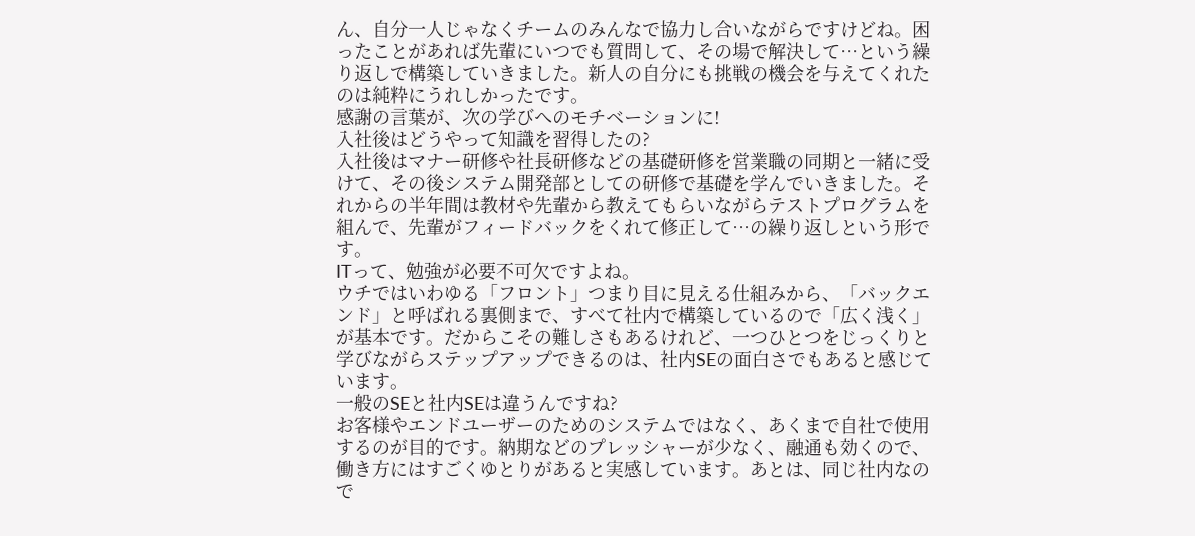ん、自分一人じゃなくチームのみんなで協力し合いながらですけどね。困ったことがあれば先輩にいつでも質問して、その場で解決して…という繰り返しで構築していきました。新人の自分にも挑戦の機会を与えてくれたのは純粋にうれしかったです。
感謝の言葉が、次の学びへのモチベーションに!
入社後はどうやって知識を習得したの?
入社後はマナー研修や社長研修などの基礎研修を営業職の同期と一緒に受けて、その後システム開発部としての研修で基礎を学んでいきました。それからの半年間は教材や先輩から教えてもらいながらテストプログラムを組んで、先輩がフィードバックをくれて修正して…の繰り返しという形です。
ITって、勉強が必要不可欠ですよね。
ウチではいわゆる「フロント」つまり目に見える仕組みから、「バックエンド」と呼ばれる裏側まで、すべて社内で構築しているので「広く浅く」が基本です。だからこその難しさもあるけれど、一つひとつをじっくりと学びながらステップアップできるのは、社内SEの面白さでもあると感じています。
一般のSEと社内SEは違うんですね?
お客様やエンドユーザーのためのシステムではなく、あくまで自社で使用するのが目的です。納期などのプレッシャーが少なく、融通も効くので、働き方にはすごくゆとりがあると実感しています。あとは、同じ社内なので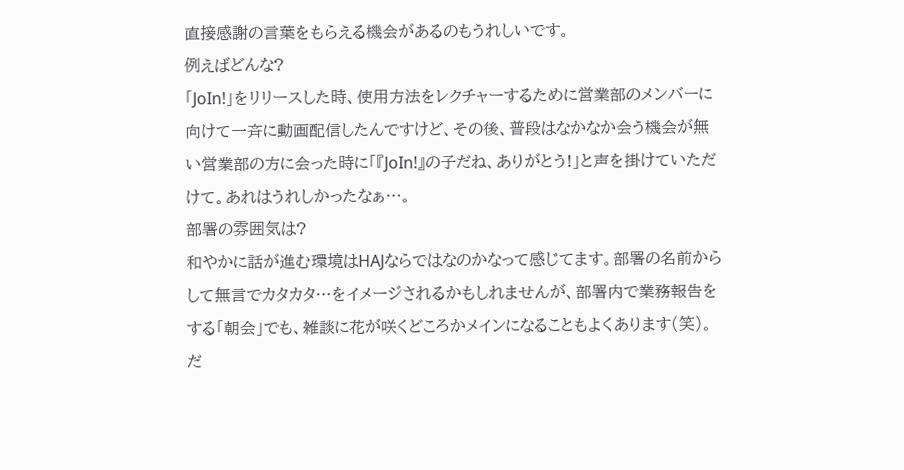直接感謝の言葉をもらえる機会があるのもうれしいです。
例えばどんな?
「JoIn!」をリリースした時、使用方法をレクチャーするために営業部のメンバーに向けて一斉に動画配信したんですけど、その後、普段はなかなか会う機会が無い営業部の方に会った時に「『JoIn!』の子だね、ありがとう!」と声を掛けていただけて。あれはうれしかったなぁ…。
部署の雰囲気は?
和やかに話が進む環境はHAJならではなのかなって感じてます。部署の名前からして無言でカタカタ…をイメージされるかもしれませんが、部署内で業務報告をする「朝会」でも、雑談に花が咲くどころかメインになることもよくあります(笑)。だ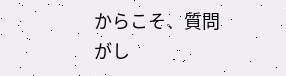からこそ、質問がし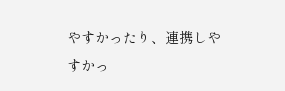やすかったり、連携しやすかっ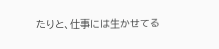たりと、仕事には生かせてる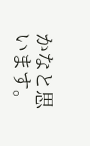かなと思います。